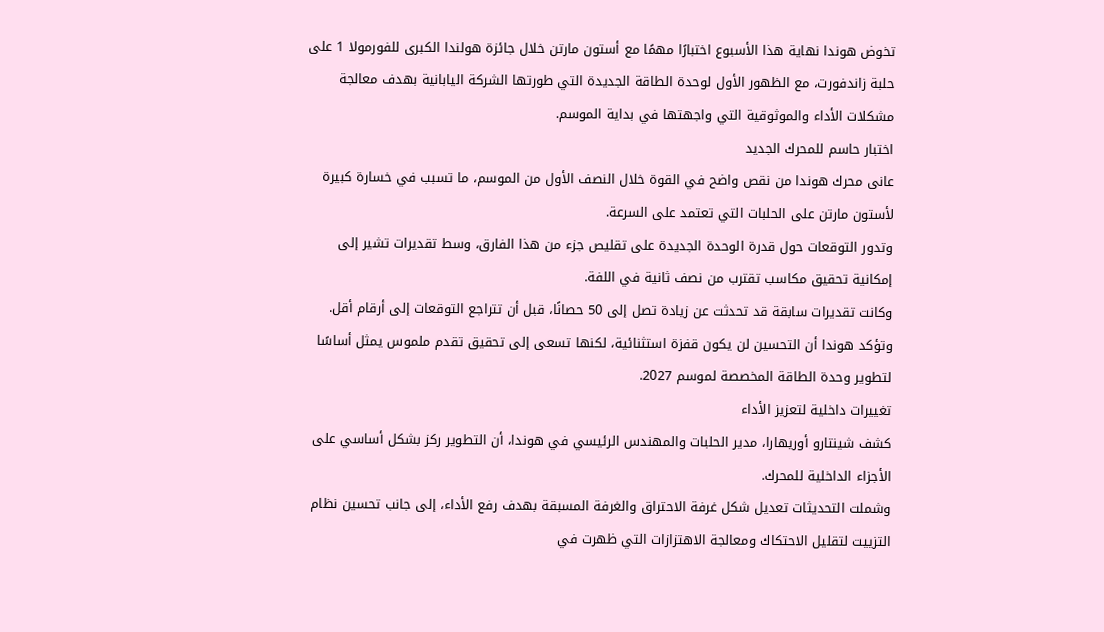تخوض هوندا نهاية هذا الأسبوع اختبارًا مهمًا مع أستون مارتن خلال جائزة هولندا الكبرى للفورمولا 1 على حلبة زاندفورت، مع الظهور الأول لوحدة الطاقة الجديدة التي طورتها الشركة اليابانية بهدف معالجة مشكلات الأداء والموثوقية التي واجهتها في بداية الموسم.
اختبار حاسم للمحرك الجديد
عانى محرك هوندا من نقص واضح في القوة خلال النصف الأول من الموسم، ما تسبب في خسارة كبيرة لأستون مارتن على الحلبات التي تعتمد على السرعة.
وتدور التوقعات حول قدرة الوحدة الجديدة على تقليص جزء من هذا الفارق، وسط تقديرات تشير إلى إمكانية تحقيق مكاسب تقترب من نصف ثانية في اللفة.
وكانت تقديرات سابقة قد تحدثت عن زيادة تصل إلى 50 حصانًا، قبل أن تتراجع التوقعات إلى أرقام أقل.
وتؤكد هوندا أن التحسين لن يكون قفزة استثنائية، لكنها تسعى إلى تحقيق تقدم ملموس يمثل أساسًا لتطوير وحدة الطاقة المخصصة لموسم 2027.
تغييرات داخلية لتعزيز الأداء
كشف شينتارو أوريهارا، مدير الحلبات والمهندس الرئيسي في هوندا، أن التطوير ركز بشكل أساسي على الأجزاء الداخلية للمحرك.
وشملت التحديثات تعديل شكل غرفة الاحتراق والغرفة المسبقة بهدف رفع الأداء، إلى جانب تحسين نظام التزييت لتقليل الاحتكاك ومعالجة الاهتزازات التي ظهرت في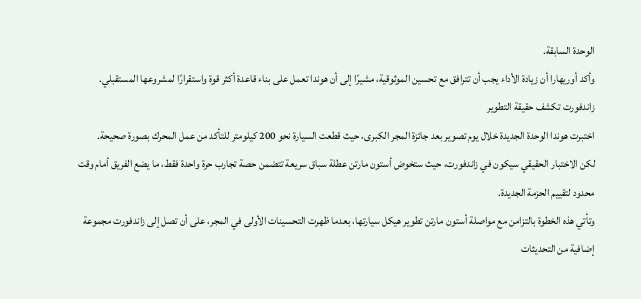الوحدة السابقة.
وأكد أوريهارا أن زيادة الأداء يجب أن تترافق مع تحسين الموثوقية، مشيرًا إلى أن هوندا تعمل على بناء قاعدة أكثر قوة واستقرارًا لمشروعها المستقبلي.
زاندفورت تكشف حقيقة التطوير
اختبرت هوندا الوحدة الجديدة خلال يوم تصوير بعد جائزة المجر الكبرى، حيث قطعت السيارة نحو 200 كيلومتر للتأكد من عمل المحرك بصورة صحيحة.
لكن الاختبار الحقيقي سيكون في زاندفورت، حيث ستخوض أستون مارتن عطلة سباق سريعة تتضمن حصة تجارب حرة واحدة فقط، ما يضع الفريق أمام وقت محدود لتقييم الحزمة الجديدة.
وتأتي هذه الخطوة بالتزامن مع مواصلة أستون مارتن تطوير هيكل سيارتها، بعدما ظهرت التحسينات الأولى في المجر، على أن تصل إلى زاندفورت مجموعة إضافية من التحديثات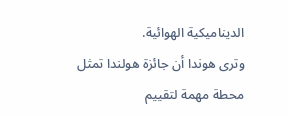الديناميكية الهوائية.
وترى هوندا أن جائزة هولندا تمثل محطة مهمة لتقييم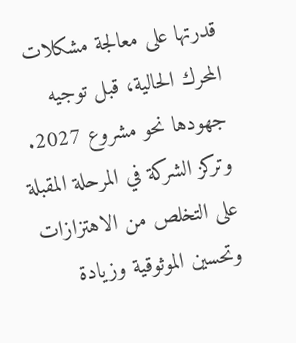قدرتها على معالجة مشكلات المحرك الحالية، قبل توجيه جهودها نحو مشروع 2027.
وتركز الشركة في المرحلة المقبلة على التخلص من الاهتزازات وتحسين الموثوقية وزيادة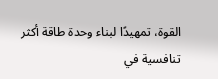القوة، تمهيدًا لبناء وحدة طاقة أكثر تنافسية في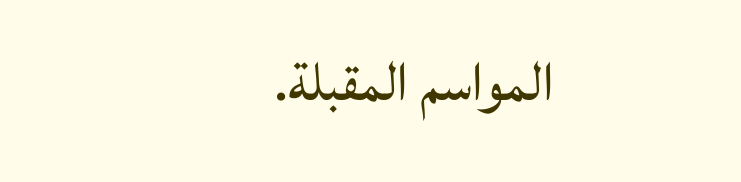المواسم المقبلة.